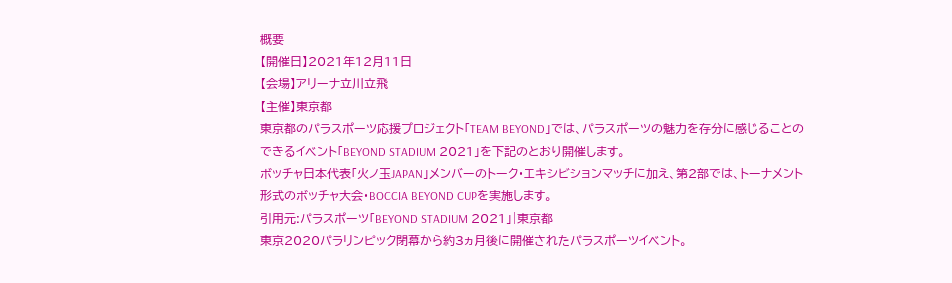概要
【開催日】2021年12月11日
【会場】アリーナ立川立飛
【主催】東京都
東京都のパラスポーツ応援プロジェクト「TEAM BEYOND」では、パラスポーツの魅力を存分に感じることのできるイベント「BEYOND STADIUM 2021」を下記のとおり開催します。
ボッチャ日本代表「火ノ玉JAPAN」メンバーのトーク・エキシビションマッチに加え、第2部では、トーナメント形式のボッチャ大会・BOCCIA BEYOND CUPを実施します。
引用元:パラスポーツ「BEYOND STADIUM 2021」|東京都
東京2020パラリンピック閉幕から約3ヵ月後に開催されたパラスポーツイベント。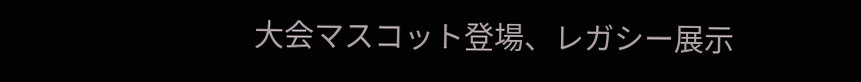大会マスコット登場、レガシー展示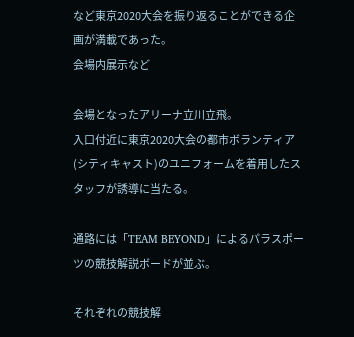など東京2020大会を振り返ることができる企画が満載であった。
会場内展示など

会場となったアリーナ立川立飛。
入口付近に東京2020大会の都市ボランティア(シティキャスト)のユニフォームを着用したスタッフが誘導に当たる。

通路には「TEAM BEYOND」によるパラスポーツの競技解説ボードが並ぶ。

それぞれの競技解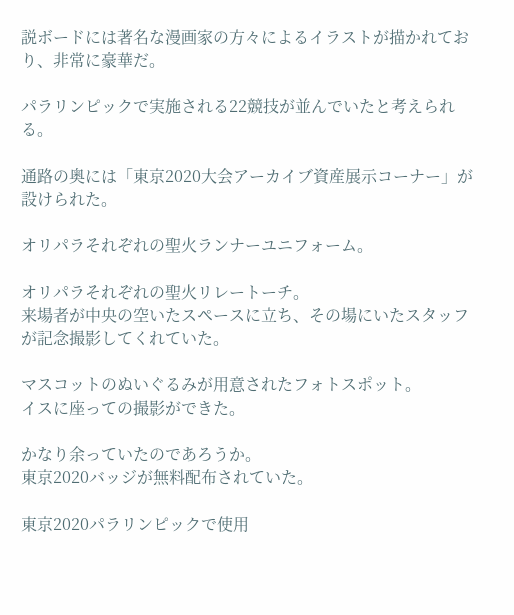説ボードには著名な漫画家の方々によるイラストが描かれており、非常に豪華だ。

パラリンピックで実施される22競技が並んでいたと考えられる。

通路の奥には「東京2020大会アーカイブ資産展示コーナー」が設けられた。

オリパラそれぞれの聖火ランナーユニフォーム。

オリパラそれぞれの聖火リレートーチ。
来場者が中央の空いたスペースに立ち、その場にいたスタッフが記念撮影してくれていた。

マスコットのぬいぐるみが用意されたフォトスポット。
イスに座っての撮影ができた。

かなり余っていたのであろうか。
東京2020バッジが無料配布されていた。

東京2020パラリンピックで使用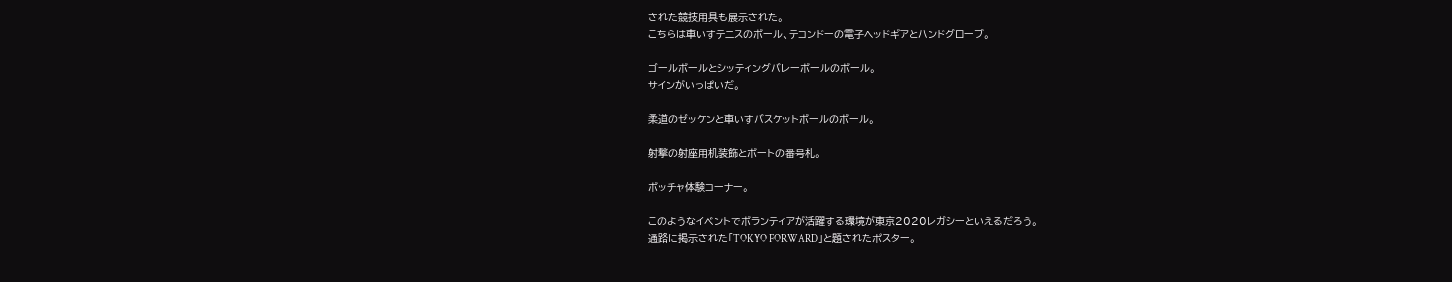された競技用具も展示された。
こちらは車いすテニスのボール、テコンドーの電子ヘッドギアとハンドグローブ。

ゴールボールとシッティングバレーボールのボール。
サインがいっぱいだ。

柔道のゼッケンと車いすバスケットボールのボール。

射撃の射座用机装飾とボートの番号札。

ボッチャ体験コーナー。

このようなイベントでボランティアが活躍する環境が東京2020レガシーといえるだろう。
通路に掲示された「TOKYO FORWARD」と題されたポスター。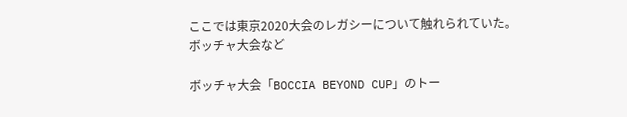ここでは東京2020大会のレガシーについて触れられていた。
ボッチャ大会など

ボッチャ大会「BOCCIA BEYOND CUP」のトー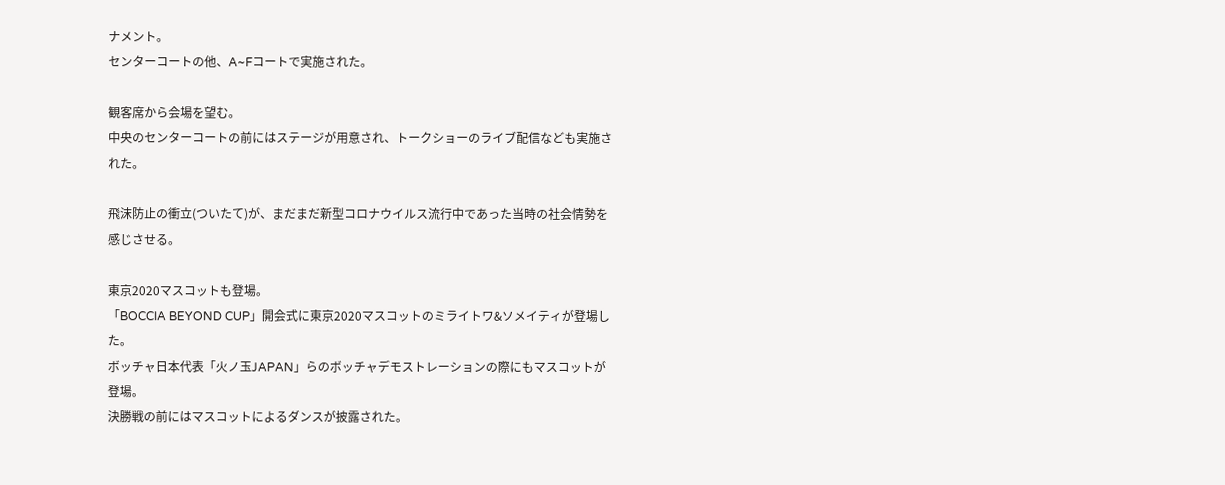ナメント。
センターコートの他、A~Fコートで実施された。

観客席から会場を望む。
中央のセンターコートの前にはステージが用意され、トークショーのライブ配信なども実施された。

飛沫防止の衝立(ついたて)が、まだまだ新型コロナウイルス流行中であった当時の社会情勢を感じさせる。

東京2020マスコットも登場。
「BOCCIA BEYOND CUP」開会式に東京2020マスコットのミライトワ&ソメイティが登場した。
ボッチャ日本代表「火ノ玉JAPAN」らのボッチャデモストレーションの際にもマスコットが登場。
決勝戦の前にはマスコットによるダンスが披露された。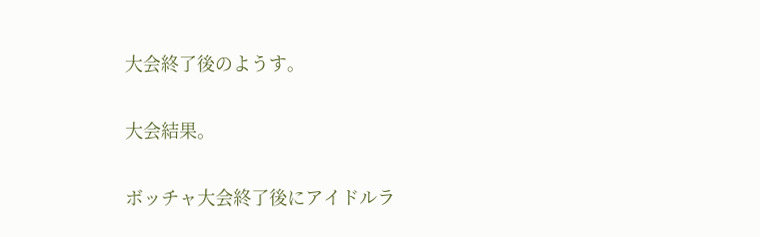大会終了後のようす。

大会結果。

ボッチャ大会終了後にアイドルラ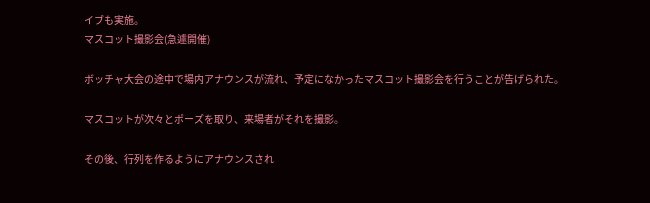イブも実施。
マスコット撮影会(急遽開催)

ボッチャ大会の途中で場内アナウンスが流れ、予定になかったマスコット撮影会を行うことが告げられた。

マスコットが次々とポーズを取り、来場者がそれを撮影。

その後、行列を作るようにアナウンスされ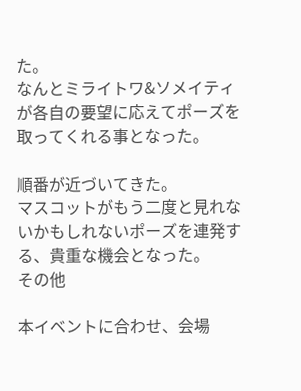た。
なんとミライトワ&ソメイティが各自の要望に応えてポーズを取ってくれる事となった。

順番が近づいてきた。
マスコットがもう二度と見れないかもしれないポーズを連発する、貴重な機会となった。
その他

本イベントに合わせ、会場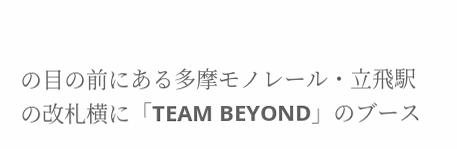の目の前にある多摩モノレール・立飛駅の改札横に「TEAM BEYOND」のブース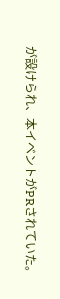が設けられ、本イベントがPRされていた。